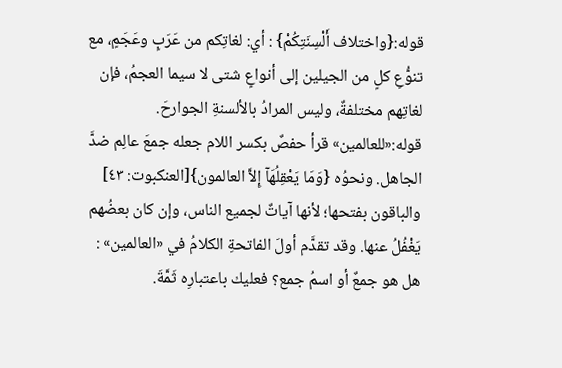قوله:{واختلاف أَلْسِنَتِكُمْ} : أي: لغاتِكم من عَرَبٍ وعَجَمٍ، مع تنوُّعِ كلٍ من الجيلين إلى أنواعٍ شتى لا سيما العجمُ، فإن لغاتِهم مختلفةٌ، وليس المرادُ بالألسنةِ الجوارحَ.
قوله:«للعالمين» قرأ حفصٌ بكسر اللام جعله جمعَ عالِم ضدَّ الجاهل. ونحوُه {وَمَا يَعْقِلُهَآ إِلاَّ العالمون}[العنكبوت: ٤٣] والباقون بفتحها؛ لأنها آياتٌ لجميع الناس، وإن كان بعضُهم يَغْفُلُ عنها. وقد تقدَّم أولَ الفاتحةِ الكلامُ في «العالمين» : هل هو جمعٌ أو اسمُ جمع؟ فعليك باعتبارِه ثَمَّةَ.